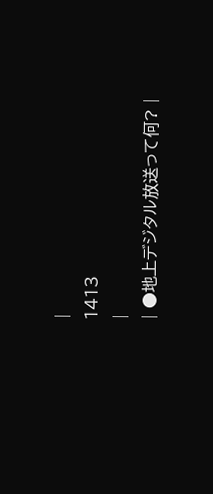|
1413
|
| ●地上デジタル放送って何? |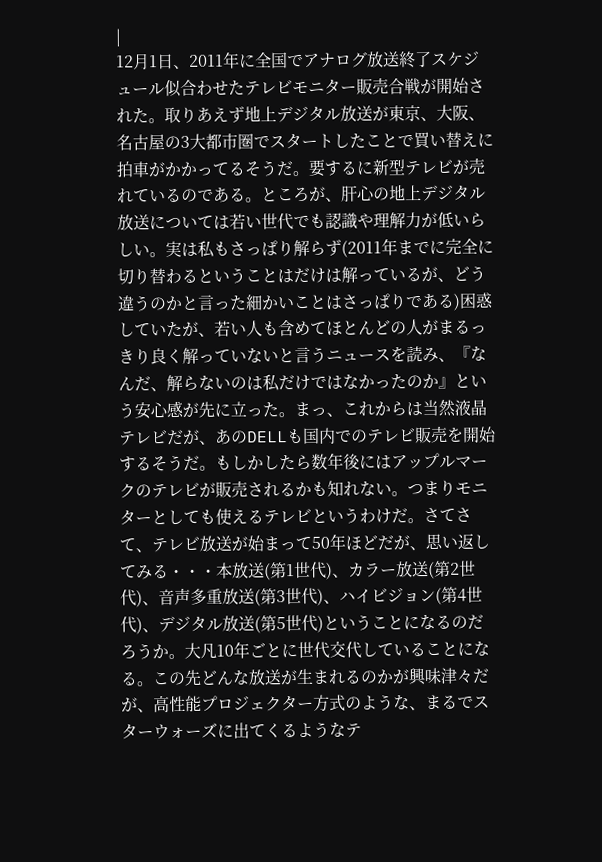|
12月1日、2011年に全国でアナログ放送終了スケジュール似合わせたテレビモニター販売合戦が開始された。取りあえず地上デジタル放送が東京、大阪、名古屋の3大都市圏でスタートしたことで買い替えに拍車がかかってるそうだ。要するに新型テレビが売れているのである。ところが、肝心の地上デジタル放送については若い世代でも認識や理解力が低いらしい。実は私もさっぱり解らず(2011年までに完全に切り替わるということはだけは解っているが、どう違うのかと言った細かいことはさっぱりである)困惑していたが、若い人も含めてほとんどの人がまるっきり良く解っていないと言うニュースを読み、『なんだ、解らないのは私だけではなかったのか』という安心感が先に立った。まっ、これからは当然液晶テレビだが、あのDELLも国内でのテレビ販売を開始するそうだ。もしかしたら数年後にはアップルマークのテレビが販売されるかも知れない。つまりモニターとしても使えるテレビというわけだ。さてさて、テレビ放送が始まって50年ほどだが、思い返してみる・・・本放送(第1世代)、カラー放送(第2世代)、音声多重放送(第3世代)、ハイビジョン(第4世代)、デジタル放送(第5世代)ということになるのだろうか。大凡10年ごとに世代交代していることになる。この先どんな放送が生まれるのかが興味津々だが、高性能プロジェクター方式のような、まるでスターウォーズに出てくるようなテ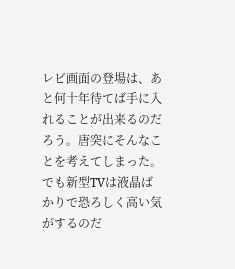レビ画面の登場は、あと何十年待てば手に入れることが出来るのだろう。唐突にそんなことを考えてしまった。でも新型TVは液晶ばかりで恐ろしく高い気がするのだ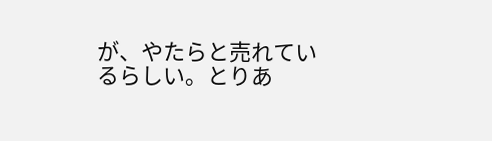が、やたらと売れているらしい。とりあ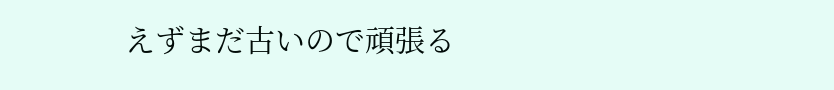えずまだ古いので頑張る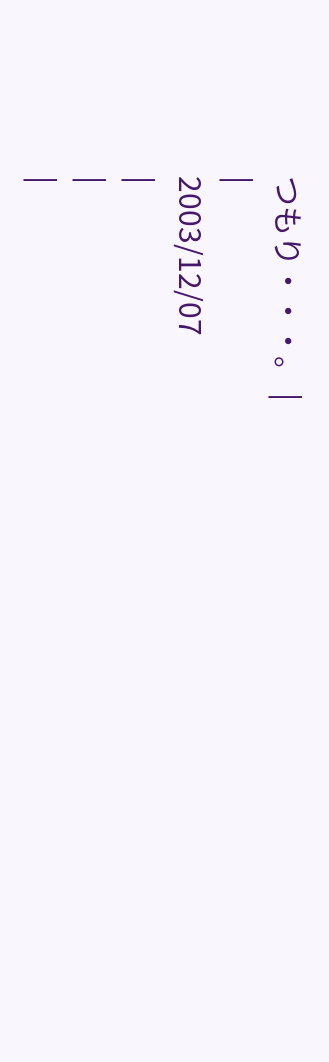つもり・・・。 |
|
2003/12/07
|
|
|